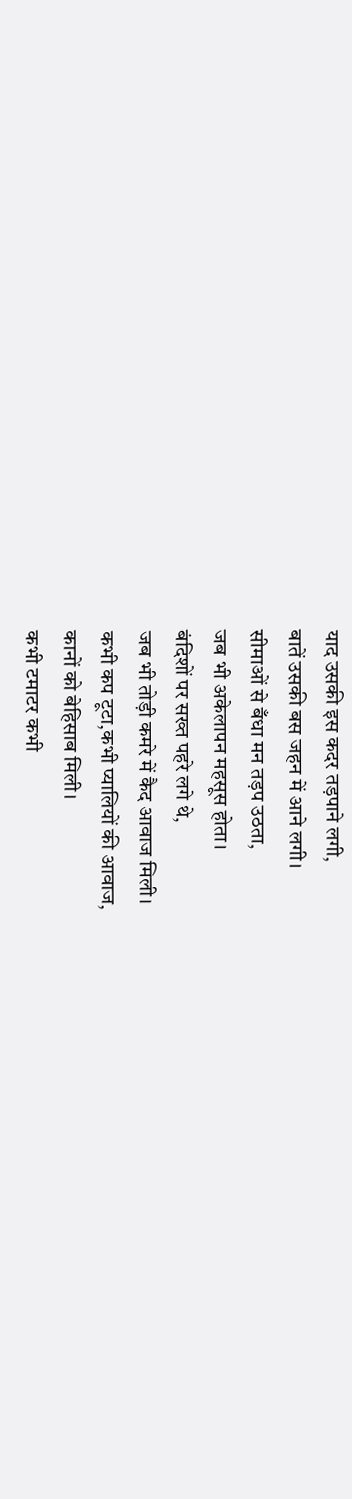याद उसकी इस कदर तड़पाने लगी,
बातें उसकी बस जहन में आने लगी।
सीमाओं से बँधा मन तड़प उठता,
जब भी अकेलापन महसूस होता।
बंदिशों पर सख्त पहरे लगे थे,
जब भी तोड़ी कमरे में कैद आवाज मिली।
कभी कप टूटा,कभी प्यालियों की आवाज,
कानों को बेहिसाब मिली।
कभी टमाटर कभी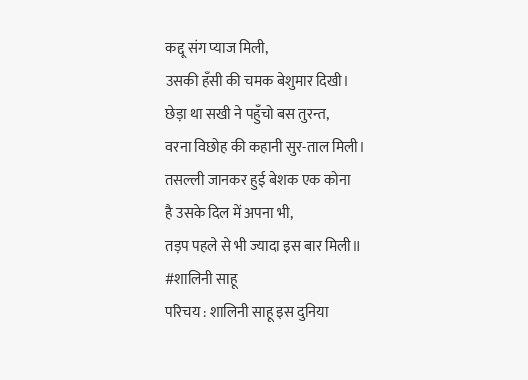कद्दू संग प्याज मिली,
उसकी हँसी की चमक बेशुमार दिखी।
छेड़ा था सखी ने पहुँचो बस तुरन्त,
वरना विछोह की कहानी सुर-ताल मिली।
तसल्ली जानकर हुई बेशक एक कोना
है उसके दिल में अपना भी,
तड़प पहले से भी ज्यादा इस बार मिली॥
#शालिनी साहू
परिचय : शालिनी साहू इस दुनिया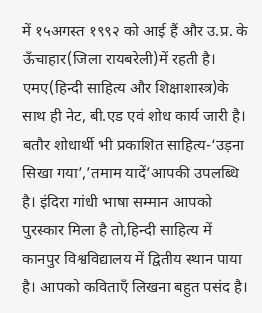में १५अगस्त १९९२ को आई हैं और उ.प्र. के ऊँचाहार(जिला रायबरेली)में रहती है। एमए(हिन्दी साहित्य और शिक्षाशास्त्र)के साथ ही नेट, बी.एड एवं शोध कार्य जारी है। बतौर शोधार्थी भी प्रकाशित साहित्य-‘उड़ना सिखा गया’,’तमाम यादें’आपकी उपलब्धि है। इंदिरा गांधी भाषा सम्मान आपको पुरस्कार मिला है तो,हिन्दी साहित्य में कानपुर विश्वविद्यालय में द्वितीय स्थान पाया है। आपको कविताएँ लिखना बहुत पसंद है।